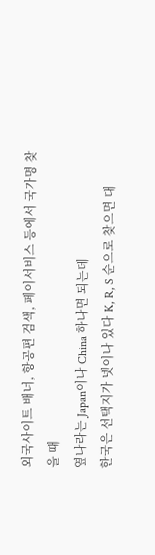외국사이트 배너, 항공편 검색, 페이서비스 등에서 국가명 찾을 때
옆나라는 Japan이나 China 하나면 되는데
한국은 선택지가 넷이나 있다 K, R, S 순으로 찾으면 대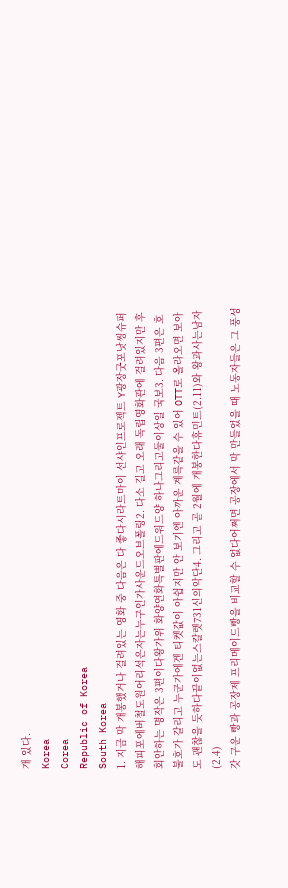개 있다.
Korea
Corea
Republic of Korea
South Korea
1. 지금 막 개봉했거나 걸려있는 영화 중 다음은 다 좋다시라트마이 선샤인프로젝트 Y광장굿포낫씽슈퍼해피포에버철도원어리석은자는누구인가사운드오브폴링2. 다소 길고 오래 독립영화관에 걸려있지만 후회안하는 명작은 3편이다왕가위 화양연화특별판에드워드양 하나그리고둘이상일 국보3. 다음 3편은 호불호가 갈리고 누군가에겐 티켓값이 아쉽지만 안 보기엔 아까운 계륵같을 수 있어 OTT로 올라오면 보아도 괜찮을 듯하다끝이없는스칼렛731신의악단4. 그리고 곧 2월에 개봉한다휴민트(2.11)와 왕과사는남자(2.4)
갓 구운 빵과 공장제 프리메이드빵을 비교할 수 없다어쩌면 공장에서 막 만들었을 때 노동자들은 그 풍성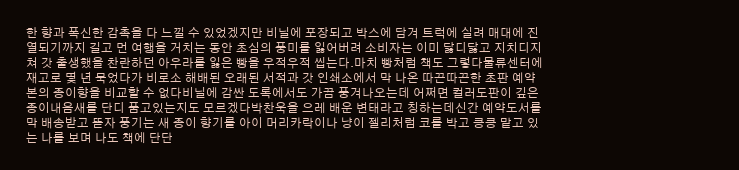한 향과 폭신한 감촉을 다 느낄 수 있었겠지만 비닐에 포장되고 박스에 담겨 트럭에 실려 매대에 진열되기까지 길고 먼 여행을 거치는 동안 초심의 풍미를 잃어버려 소비자는 이미 닳디닳고 지치디지쳐 갓 출생했을 찬란하던 아우라를 잃은 빵을 우적우적 씹는다.마치 빵처럼 책도 그렇다물류센터에 재고로 몇 년 묵었다가 비로소 해배된 오래된 서적과 갓 인쇄소에서 막 나온 따끈따끈한 초판 예약본의 종이향을 비교할 수 없다비닐에 감싼 도록에서도 가끔 풍겨나오는데 어쩌면 컬러도판이 깊은 종이내음새를 단디 품고있는지도 모르겠다박찬욱을 으레 배운 변태라고 칭하는데신간 예약도서를 막 배송받고 뜯자 풍기는 새 종이 향기를 아이 머리카락이나 냥이 젤리처럼 코를 박고 킁킁 맡고 있는 나를 보며 나도 책에 단단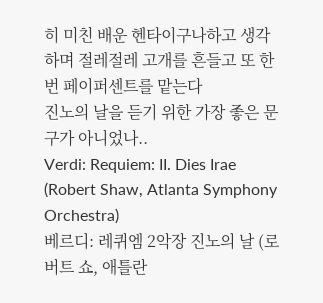히 미친 배운 헨타이구나하고 생각하며 절레절레 고개를 흔들고 또 한 번 페이퍼센트를 맡는다
진노의 날을 듣기 위한 가장 좋은 문구가 아니었나..
Verdi: Requiem: II. Dies Irae (Robert Shaw, Atlanta Symphony Orchestra)
베르디: 레퀴엠 2악장 진노의 날 (로버트 쇼, 애틀란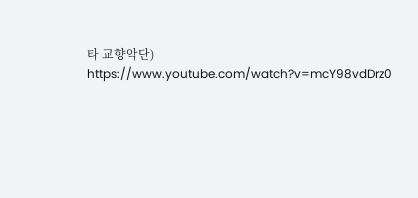타 교향악단)
https://www.youtube.com/watch?v=mcY98vdDrz0